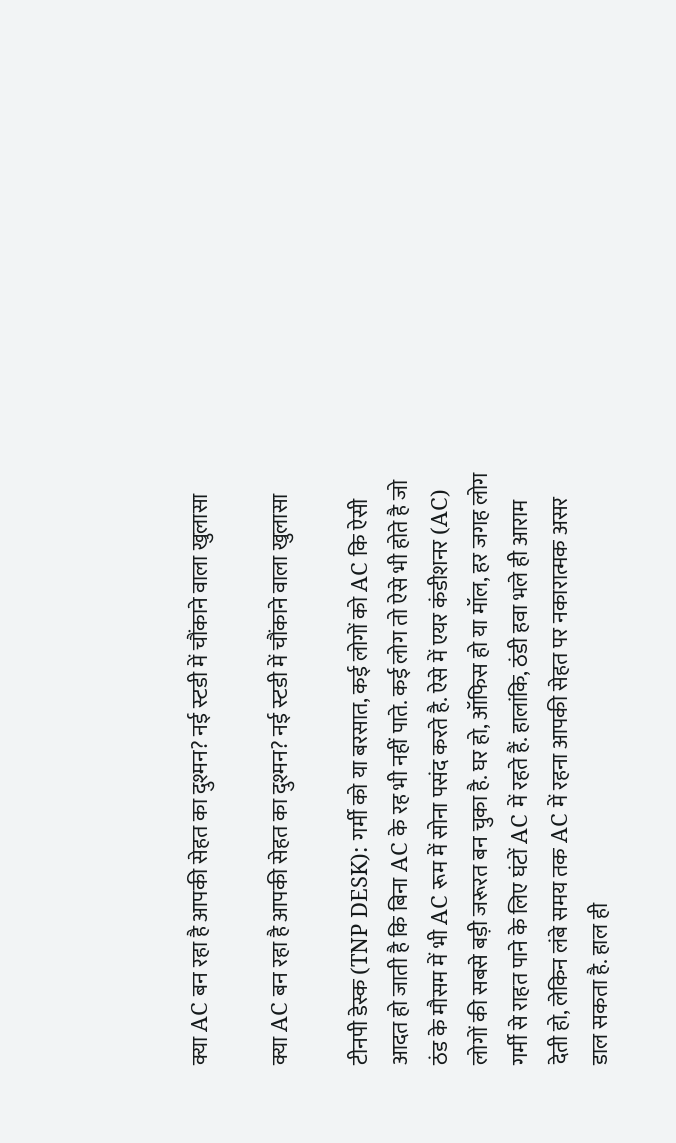क्या AC बन रहा है आपकी सेहत का दुश्मन? नई स्टडी में चौंकाने वाला खुलासा

क्या AC बन रहा है आपकी सेहत का दुश्मन? नई स्टडी में चौंकाने वाला खुलासा

टीनपी डेस्क (TNP DESK): गर्मी को या बरसात, कई लोगों को AC कि ऐसी आदत हो जाती है कि बिना AC के रह भी नहीं पाते. कई लोग तो ऐसे भी होते है जो ठंड के मौसम में भी AC रूम में सोना पसंद करते है. ऐसे में एयर कंडीशनर (AC) लोगों की सबसे बड़ी जरूरत बन चुका है. घर हो, ऑफिस हो या मॉल, हर जगह लोग गर्मी से राहत पाने के लिए घंटों AC में रहते हैं. हालांकि, ठंडी हवा भले ही आराम देती हो, लेकिन लंबे समय तक AC में रहना आपकी सेहत पर नकारात्मक असर डाल सकता है. हाल ही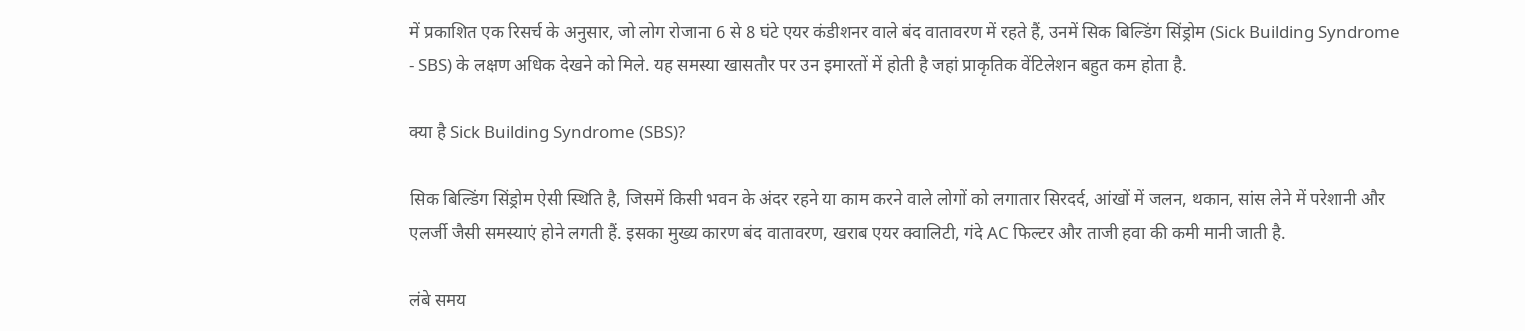में प्रकाशित एक रिसर्च के अनुसार, जो लोग रोजाना 6 से 8 घंटे एयर कंडीशनर वाले बंद वातावरण में रहते हैं, उनमें सिक बिल्डिंग सिंड्रोम (Sick Building Syndrome - SBS) के लक्षण अधिक देखने को मिले. यह समस्या खासतौर पर उन इमारतों में होती है जहां प्राकृतिक वेंटिलेशन बहुत कम होता है.

क्या है Sick Building Syndrome (SBS)?

सिक बिल्डिंग सिंड्रोम ऐसी स्थिति है, जिसमें किसी भवन के अंदर रहने या काम करने वाले लोगों को लगातार सिरदर्द, आंखों में जलन, थकान, सांस लेने में परेशानी और एलर्जी जैसी समस्याएं होने लगती हैं. इसका मुख्य कारण बंद वातावरण, खराब एयर क्वालिटी, गंदे AC फिल्टर और ताजी हवा की कमी मानी जाती है.

लंबे समय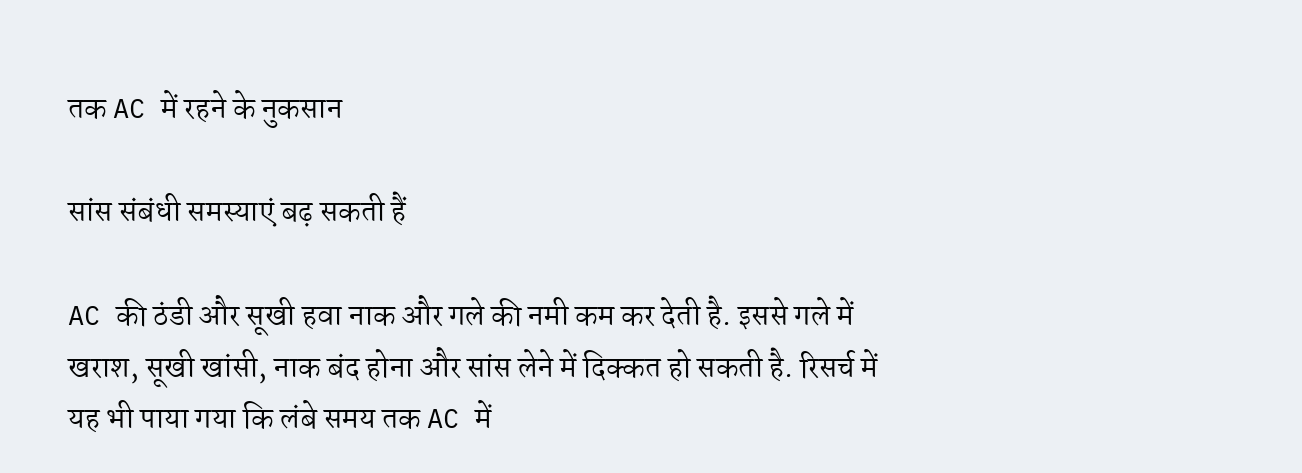तक AC में रहने के नुकसान

सांस संबंधी समस्याएं बढ़ सकती हैं

AC की ठंडी और सूखी हवा नाक और गले की नमी कम कर देती है. इससे गले में खराश, सूखी खांसी, नाक बंद होना और सांस लेने में दिक्कत हो सकती है. रिसर्च में यह भी पाया गया कि लंबे समय तक AC में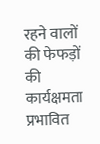रहने वालों की फेफड़ों की कार्यक्षमता प्रभावित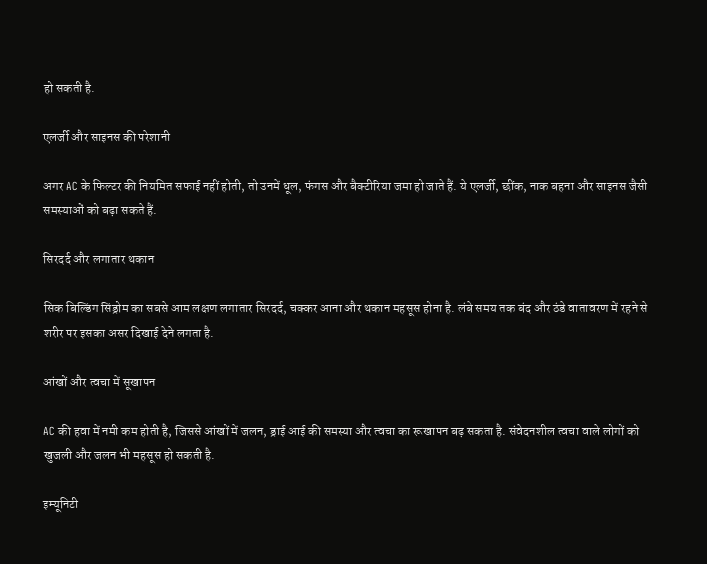हो सकती है.

एलर्जी और साइनस की परेशानी

अगर AC के फिल्टर की नियमित सफाई नहीं होती, तो उनमें धूल, फंगस और बैक्टीरिया जमा हो जाते हैं. ये एलर्जी, छींक, नाक बहना और साइनस जैसी समस्याओं को बढ़ा सकते हैं.

सिरदर्द और लगातार थकान

सिक बिल्डिंग सिंड्रोम का सबसे आम लक्षण लगातार सिरदर्द, चक्कर आना और थकान महसूस होना है. लंबे समय तक बंद और ठंडे वातावरण में रहने से शरीर पर इसका असर दिखाई देने लगता है.

आंखों और त्वचा में सूखापन

AC की हवा में नमी कम होती है, जिससे आंखों में जलन, ड्राई आई की समस्या और त्वचा का रूखापन बढ़ सकता है. संवेदनशील त्वचा वाले लोगों को खुजली और जलन भी महसूस हो सकती है.

इम्यूनिटी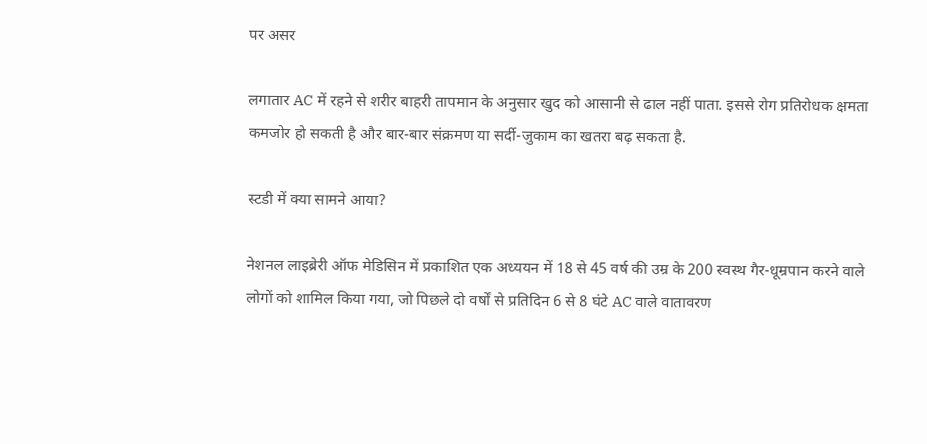पर असर

लगातार AC में रहने से शरीर बाहरी तापमान के अनुसार खुद को आसानी से ढाल नहीं पाता. इससे रोग प्रतिरोधक क्षमता कमजोर हो सकती है और बार-बार संक्रमण या सर्दी-जुकाम का खतरा बढ़ सकता है.

स्टडी में क्या सामने आया?

नेशनल लाइब्रेरी ऑफ मेडिसिन में प्रकाशित एक अध्ययन में 18 से 45 वर्ष की उम्र के 200 स्वस्थ गैर-धूम्रपान करने वाले लोगों को शामिल किया गया, जो पिछले दो वर्षों से प्रतिदिन 6 से 8 घंटे AC वाले वातावरण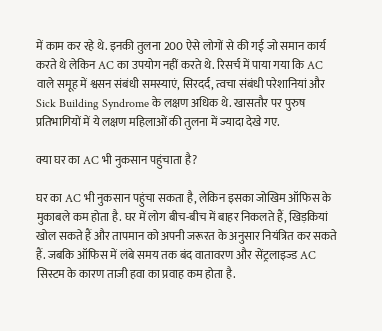में काम कर रहे थे. इनकी तुलना 200 ऐसे लोगों से की गई जो समान कार्य करते थे लेकिन AC का उपयोग नहीं करते थे. रिसर्च में पाया गया कि AC वाले समूह में श्वसन संबंधी समस्याएं, सिरदर्द, त्वचा संबंधी परेशानियां और Sick Building Syndrome के लक्षण अधिक थे. खासतौर पर पुरुष प्रतिभागियों में ये लक्षण महिलाओं की तुलना में ज्यादा देखे गए.

क्या घर का AC भी नुकसान पहुंचाता है?

घर का AC भी नुकसान पहुंचा सकता है, लेकिन इसका जोखिम ऑफिस के मुकाबले कम होता है. घर में लोग बीच-बीच में बाहर निकलते हैं, खिड़कियां खोल सकते हैं और तापमान को अपनी जरूरत के अनुसार नियंत्रित कर सकते हैं. जबकि ऑफिस में लंबे समय तक बंद वातावरण और सेंट्रलाइज्ड AC सिस्टम के कारण ताजी हवा का प्रवाह कम होता है.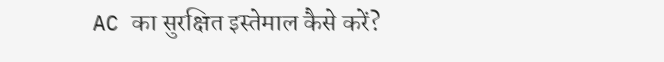AC का सुरक्षित इस्तेमाल कैसे करें?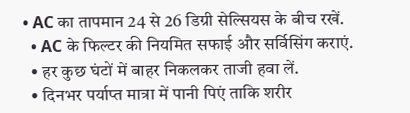• AC का तापमान 24 से 26 डिग्री सेल्सियस के बीच रखें.
  • AC के फिल्टर की नियमित सफाई और सर्विसिंग कराएं.
  • हर कुछ घंटों में बाहर निकलकर ताजी हवा लें.
  • दिनभर पर्याप्त मात्रा में पानी पिएं ताकि शरीर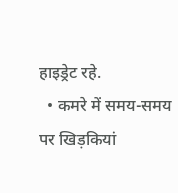हाइड्रेट रहे.
  • कमरे में समय-समय पर खिड़कियां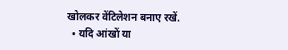खोलकर वेंटिलेशन बनाए रखें.
  • यदि आंखों या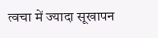त्वचा में ज्यादा सूखापन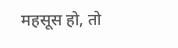महसूस हो, तो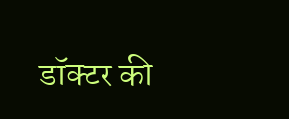डॉक्टर की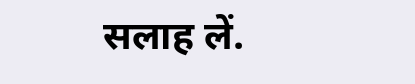सलाह लें.